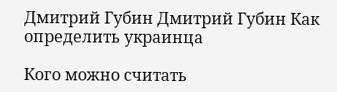Дмитрий Губин Дмитрий Губин Как определить украинца

Кого можно считать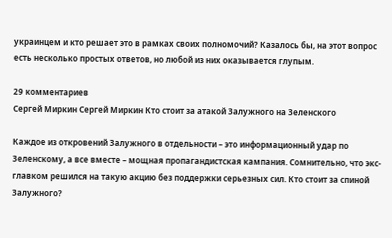украинцем и кто решает это в рамках своих полномочий? Казалось бы, на этот вопрос есть несколько простых ответов, но любой из них оказывается глупым.

29 комментариев
Сергей Миркин Сергей Миркин Кто стоит за атакой Залужного на Зеленского

Каждое из откровений Залужного в отдельности – это информационный удар по Зеленскому, а все вместе – мощная пропагандистская кампания. Сомнительно, что экс-главком решился на такую акцию без поддержки серьезных сил. Кто стоит за спиной Залужного?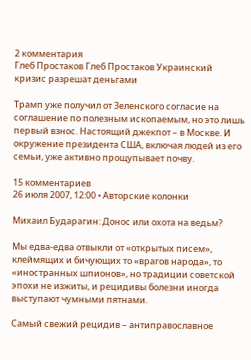2 комментария
Глеб Простаков Глеб Простаков Украинский кризис разрешат деньгами

Трамп уже получил от Зеленского согласие на соглашение по полезным ископаемым, но это лишь первый взнос. Настоящий джекпот – в Москве. И окружение президента США, включая людей из его семьи, уже активно прощупывает почву.

15 комментариев
26 июля 2007, 12:00 • Авторские колонки

Михаил Бударагин: Донос или охота на ведьм?

Мы едва-едва отвыкли от «открытых писем», клеймящих и бичующих то «врагов народа», то «иностранных шпионов», но традиции советской эпохи не изжиты, и рецидивы болезни иногда выступают чумными пятнами.

Самый свежий рецидив – антиправославное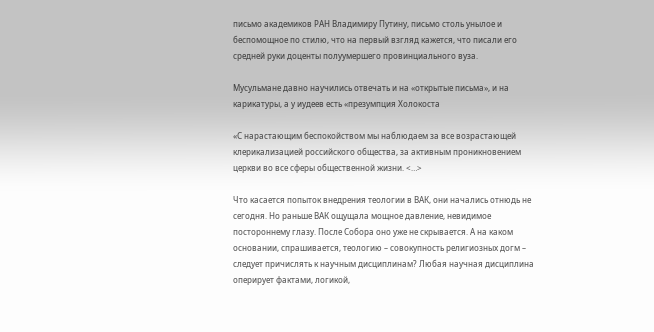письмо академиков РАН Владимиру Путину, письмо столь унылое и беспомощное по стилю, что на первый взгляд кажется, что писали его средней руки доценты полуумершего провинциального вуза.

Мусульмане давно научились отвечать и на «открытые письма», и на карикатуры, а у иудеев есть «презумпция Холокоста

«С нарастающим беспокойством мы наблюдаем за все возрастающей клерикализацией российского общества, за активным проникновением церкви во все сферы общественной жизни. <…>

Что касается попыток внедрения теологии в ВАК, они начались отнюдь не сегодня. Но раньше ВАК ощущала мощное давление, невидимое постороннему глазу. После Собора оно уже не скрывается. А на каком основании, спрашивается, теологию – совокупность религиозных догм – следует причислять к научным дисциплинам? Любая научная дисциплина оперирует фактами, логикой,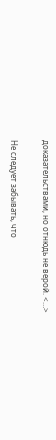доказательствами, но отнюдь не верой. <…>

Не следует забывать, что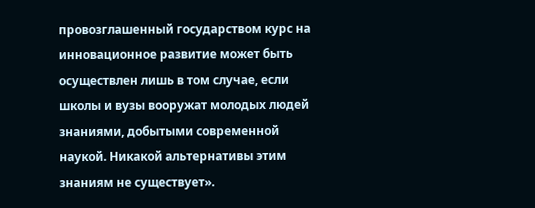провозглашенный государством курс на инновационное развитие может быть осуществлен лишь в том случае, если школы и вузы вооружат молодых людей знаниями, добытыми современной наукой. Никакой альтернативы этим знаниям не существует».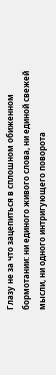Глазу не за что зацепиться в сплошном обиженном бормотании: ни единого живого слова, ни единой свежей мысли, ни одного интригующего поворота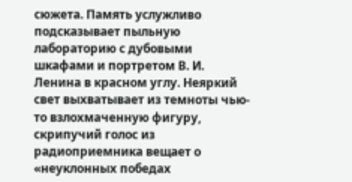сюжета. Память услужливо подсказывает пыльную лабораторию с дубовыми шкафами и портретом В. И. Ленина в красном углу. Неяркий свет выхватывает из темноты чью-то взлохмаченную фигуру, скрипучий голос из радиоприемника вещает о «неуклонных победах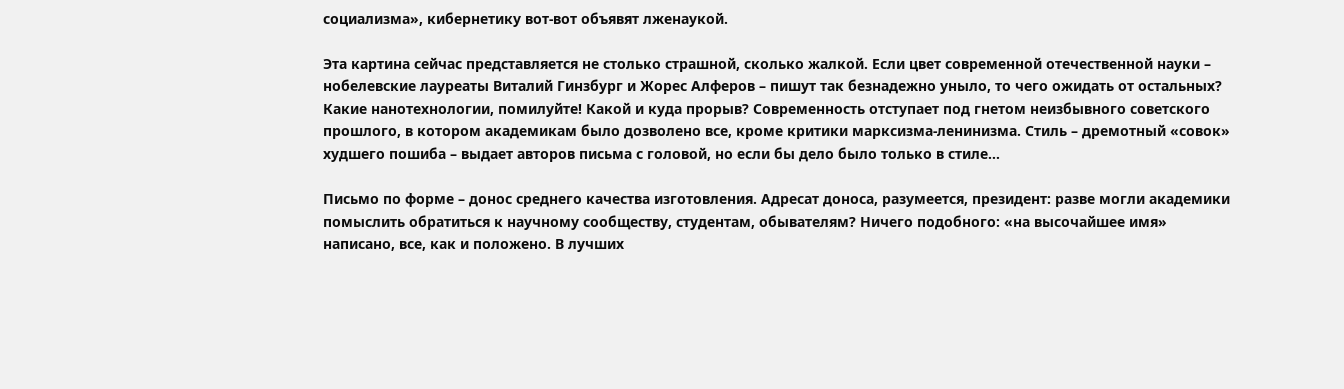социализма», кибернетику вот-вот объявят лженаукой.

Эта картина сейчас представляется не столько страшной, сколько жалкой. Если цвет современной отечественной науки – нобелевские лауреаты Виталий Гинзбург и Жорес Алферов – пишут так безнадежно уныло, то чего ожидать от остальных? Какие нанотехнологии, помилуйте! Какой и куда прорыв? Современность отступает под гнетом неизбывного советского прошлого, в котором академикам было дозволено все, кроме критики марксизма-ленинизма. Стиль – дремотный «совок» худшего пошиба – выдает авторов письма с головой, но если бы дело было только в стиле…

Письмо по форме – донос среднего качества изготовления. Адресат доноса, разумеется, президент: разве могли академики помыслить обратиться к научному сообществу, студентам, обывателям? Ничего подобного: «на высочайшее имя» написано, все, как и положено. В лучших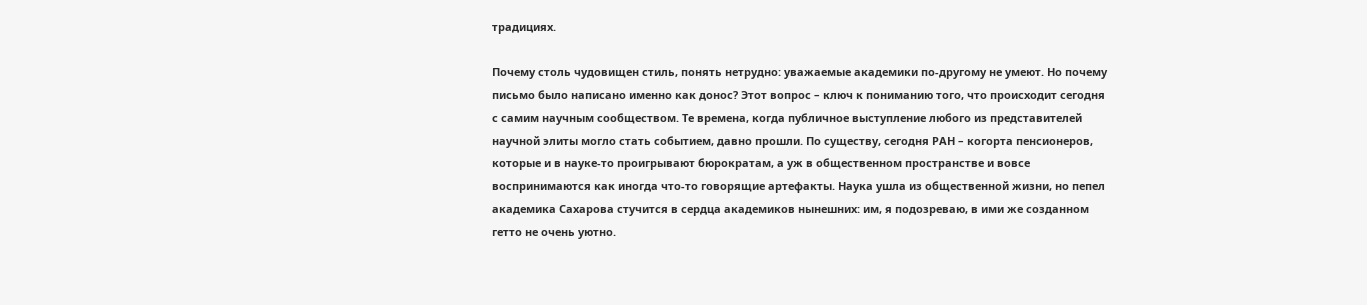традициях.

Почему столь чудовищен стиль, понять нетрудно: уважаемые академики по-другому не умеют. Но почему письмо было написано именно как донос? Этот вопрос – ключ к пониманию того, что происходит сегодня с самим научным сообществом. Те времена, когда публичное выступление любого из представителей научной элиты могло стать событием, давно прошли. По существу, сегодня РАН – когорта пенсионеров, которые и в науке-то проигрывают бюрократам, а уж в общественном пространстве и вовсе воспринимаются как иногда что-то говорящие артефакты. Наука ушла из общественной жизни, но пепел академика Сахарова стучится в сердца академиков нынешних: им, я подозреваю, в ими же созданном гетто не очень уютно.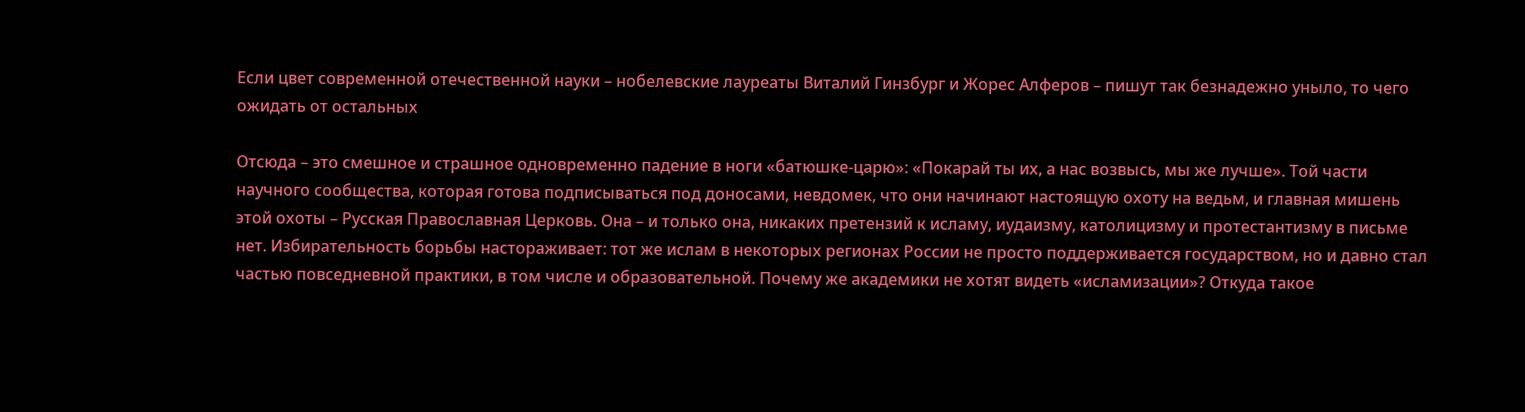Если цвет современной отечественной науки – нобелевские лауреаты Виталий Гинзбург и Жорес Алферов – пишут так безнадежно уныло, то чего ожидать от остальных

Отсюда – это смешное и страшное одновременно падение в ноги «батюшке-царю»: «Покарай ты их, а нас возвысь, мы же лучше». Той части научного сообщества, которая готова подписываться под доносами, невдомек, что они начинают настоящую охоту на ведьм, и главная мишень этой охоты – Русская Православная Церковь. Она – и только она, никаких претензий к исламу, иудаизму, католицизму и протестантизму в письме нет. Избирательность борьбы настораживает: тот же ислам в некоторых регионах России не просто поддерживается государством, но и давно стал частью повседневной практики, в том числе и образовательной. Почему же академики не хотят видеть «исламизации»? Откуда такое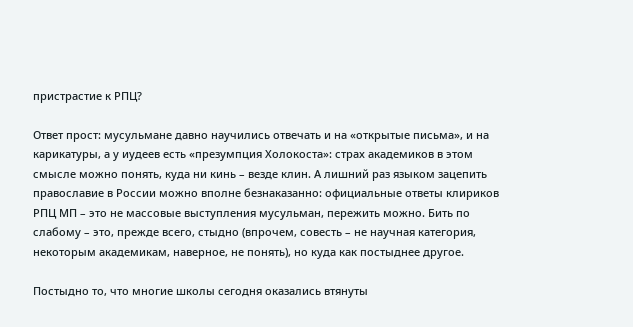пристрастие к РПЦ?

Ответ прост: мусульмане давно научились отвечать и на «открытые письма», и на карикатуры, а у иудеев есть «презумпция Холокоста»: страх академиков в этом смысле можно понять, куда ни кинь – везде клин. А лишний раз языком зацепить православие в России можно вполне безнаказанно: официальные ответы клириков РПЦ МП – это не массовые выступления мусульман, пережить можно. Бить по слабому – это, прежде всего, стыдно (впрочем, совесть – не научная категория, некоторым академикам, наверное, не понять), но куда как постыднее другое.

Постыдно то, что многие школы сегодня оказались втянуты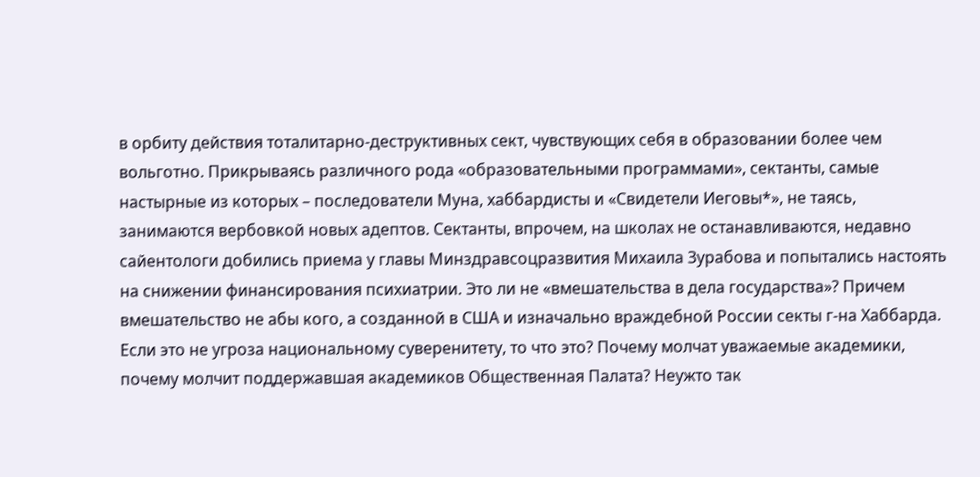в орбиту действия тоталитарно-деструктивных сект, чувствующих себя в образовании более чем вольготно. Прикрываясь различного рода «образовательными программами», сектанты, самые настырные из которых – последователи Муна, хаббардисты и «Свидетели Иеговы*», не таясь, занимаются вербовкой новых адептов. Сектанты, впрочем, на школах не останавливаются, недавно сайентологи добились приема у главы Минздравсоцразвития Михаила Зурабова и попытались настоять на снижении финансирования психиатрии. Это ли не «вмешательства в дела государства»? Причем вмешательство не абы кого, а созданной в США и изначально враждебной России секты г-на Хаббарда. Если это не угроза национальному суверенитету, то что это? Почему молчат уважаемые академики, почему молчит поддержавшая академиков Общественная Палата? Неужто так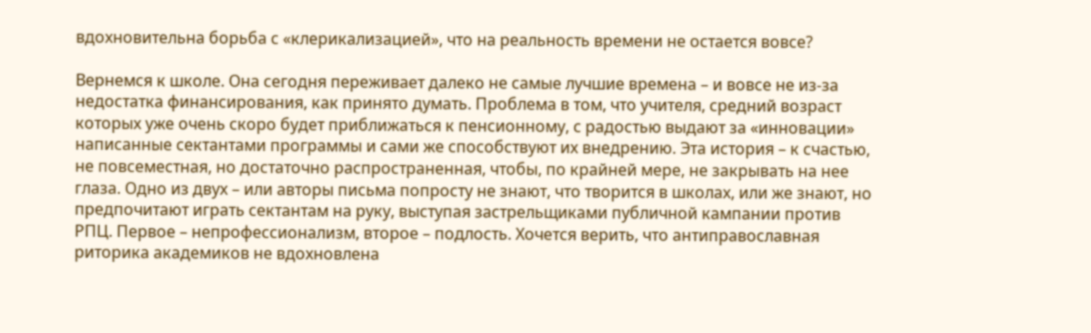вдохновительна борьба с «клерикализацией», что на реальность времени не остается вовсе?

Вернемся к школе. Она сегодня переживает далеко не самые лучшие времена – и вовсе не из-за недостатка финансирования, как принято думать. Проблема в том, что учителя, средний возраст которых уже очень скоро будет приближаться к пенсионному, с радостью выдают за «инновации» написанные сектантами программы и сами же способствуют их внедрению. Эта история – к счастью, не повсеместная, но достаточно распространенная, чтобы, по крайней мере, не закрывать на нее глаза. Одно из двух – или авторы письма попросту не знают, что творится в школах, или же знают, но предпочитают играть сектантам на руку, выступая застрельщиками публичной кампании против РПЦ. Первое – непрофессионализм, второе – подлость. Хочется верить, что антиправославная риторика академиков не вдохновлена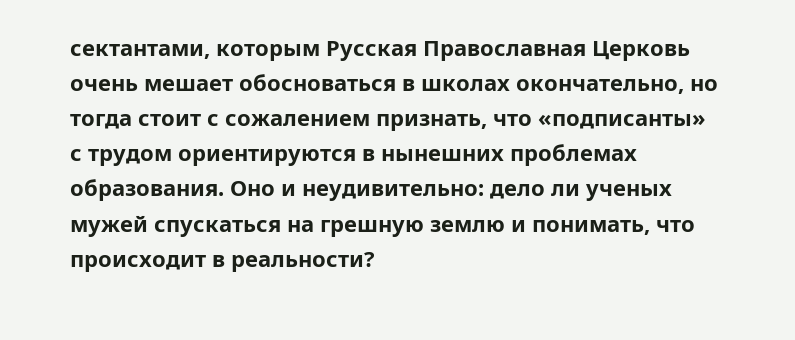сектантами, которым Русская Православная Церковь очень мешает обосноваться в школах окончательно, но тогда стоит с сожалением признать, что «подписанты» с трудом ориентируются в нынешних проблемах образования. Оно и неудивительно: дело ли ученых мужей спускаться на грешную землю и понимать, что происходит в реальности?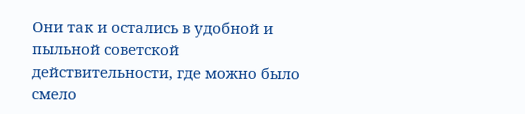Они так и остались в удобной и пыльной советской действительности, где можно было смело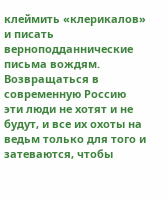клеймить «клерикалов» и писать верноподданнические письма вождям. Возвращаться в современную Россию эти люди не хотят и не будут, и все их охоты на ведьм только для того и затеваются, чтобы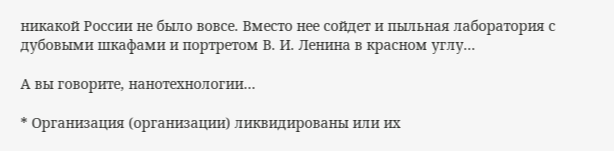никакой России не было вовсе. Вместо нее сойдет и пыльная лаборатория с дубовыми шкафами и портретом В. И. Ленина в красном углу...

А вы говорите, нанотехнологии…

* Организация (организации) ликвидированы или их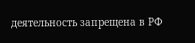деятельность запрещена в РФ